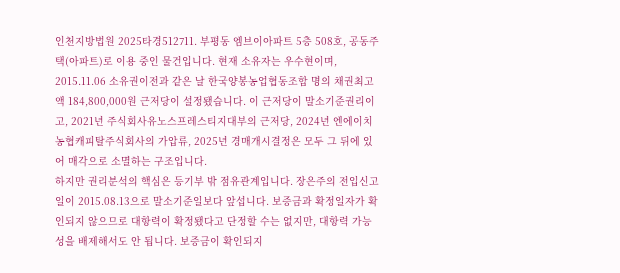인천지방법원 2025타경512711. 부평동 엠브이아파트 5층 508호, 공동주택(아파트)로 이용 중인 물건입니다. 현재 소유자는 우수현이며, 2015.11.06 소유권이전과 같은 날 한국양봉농업협동조합 명의 채권최고액 184,800,000원 근저당이 설정됐습니다. 이 근저당이 말소기준권리이고, 2021년 주식회사유노스프레스티지대부의 근저당, 2024년 엔에이치농협캐피탈주식회사의 가압류, 2025년 경매개시결정은 모두 그 뒤에 있어 매각으로 소멸하는 구조입니다.
하지만 권리분석의 핵심은 등기부 밖 점유관계입니다. 장은주의 전입신고일이 2015.08.13으로 말소기준일보다 앞섭니다. 보증금과 확정일자가 확인되지 않으므로 대항력이 확정됐다고 단정할 수는 없지만, 대항력 가능성을 배제해서도 안 됩니다. 보증금이 확인되지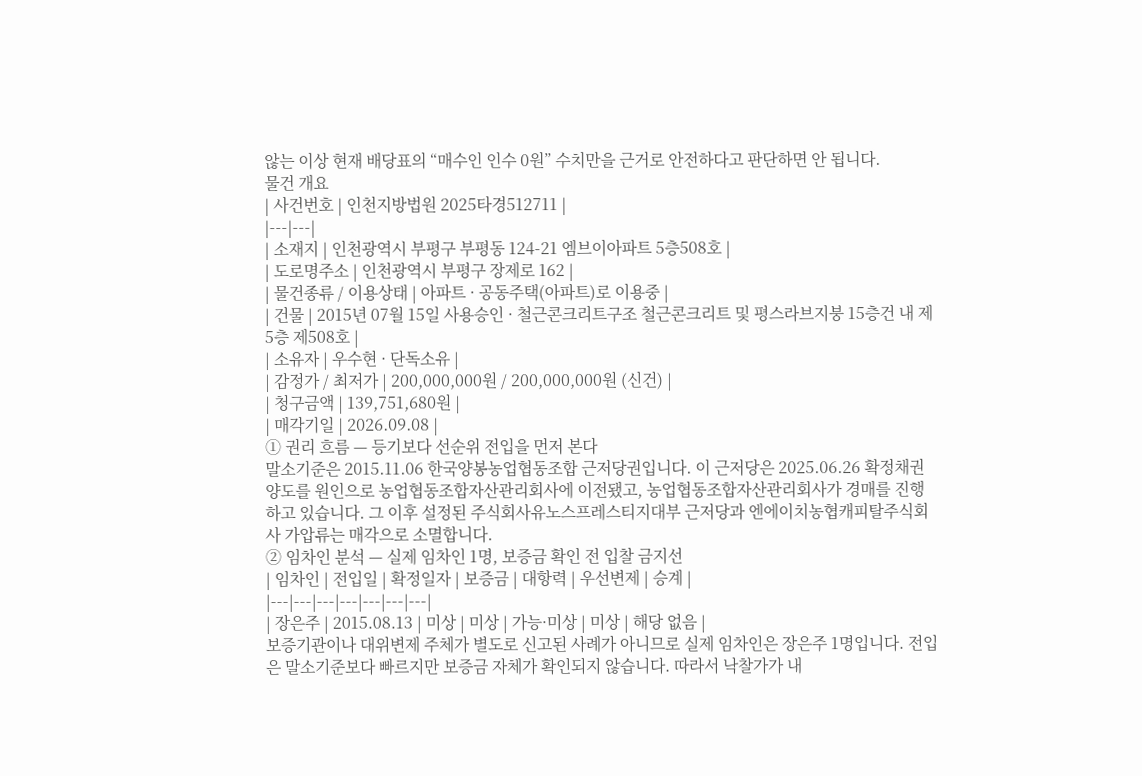않는 이상 현재 배당표의 “매수인 인수 0원” 수치만을 근거로 안전하다고 판단하면 안 됩니다.
물건 개요
| 사건번호 | 인천지방법원 2025타경512711 |
|---|---|
| 소재지 | 인천광역시 부평구 부평동 124-21 엠브이아파트 5층508호 |
| 도로명주소 | 인천광역시 부평구 장제로 162 |
| 물건종류 / 이용상태 | 아파트 · 공동주택(아파트)로 이용중 |
| 건물 | 2015년 07월 15일 사용승인 · 철근콘크리트구조 철근콘크리트 및 평스라브지붕 15층건 내 제5층 제508호 |
| 소유자 | 우수현 · 단독소유 |
| 감정가 / 최저가 | 200,000,000원 / 200,000,000원 (신건) |
| 청구금액 | 139,751,680원 |
| 매각기일 | 2026.09.08 |
① 권리 흐름 — 등기보다 선순위 전입을 먼저 본다
말소기준은 2015.11.06 한국양봉농업협동조합 근저당권입니다. 이 근저당은 2025.06.26 확정채권양도를 원인으로 농업협동조합자산관리회사에 이전됐고, 농업협동조합자산관리회사가 경매를 진행하고 있습니다. 그 이후 설정된 주식회사유노스프레스티지대부 근저당과 엔에이치농협캐피탈주식회사 가압류는 매각으로 소멸합니다.
② 임차인 분석 — 실제 임차인 1명, 보증금 확인 전 입찰 금지선
| 임차인 | 전입일 | 확정일자 | 보증금 | 대항력 | 우선변제 | 승계 |
|---|---|---|---|---|---|---|
| 장은주 | 2015.08.13 | 미상 | 미상 | 가능·미상 | 미상 | 해당 없음 |
보증기관이나 대위변제 주체가 별도로 신고된 사례가 아니므로 실제 임차인은 장은주 1명입니다. 전입은 말소기준보다 빠르지만 보증금 자체가 확인되지 않습니다. 따라서 낙찰가가 내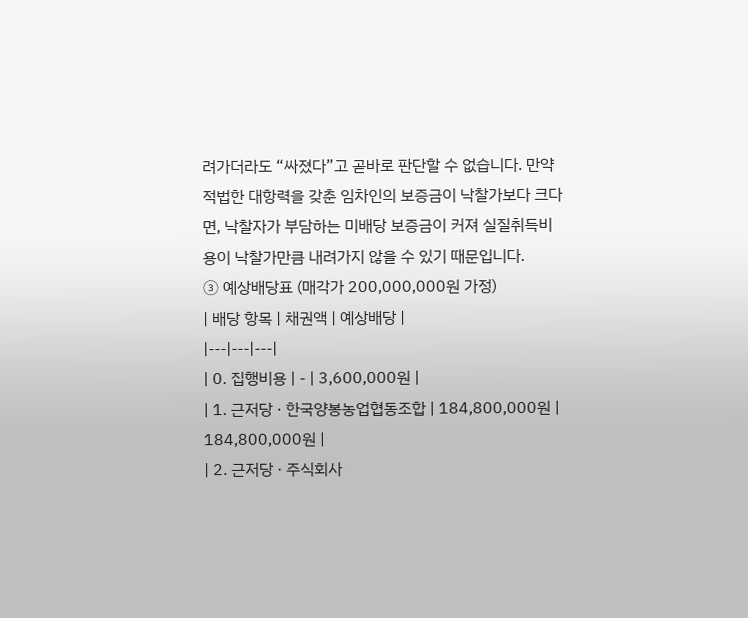려가더라도 “싸졌다”고 곧바로 판단할 수 없습니다. 만약 적법한 대항력을 갖춘 임차인의 보증금이 낙찰가보다 크다면, 낙찰자가 부담하는 미배당 보증금이 커져 실질취득비용이 낙찰가만큼 내려가지 않을 수 있기 때문입니다.
③ 예상배당표 (매각가 200,000,000원 가정)
| 배당 항목 | 채권액 | 예상배당 |
|---|---|---|
| 0. 집행비용 | - | 3,600,000원 |
| 1. 근저당 · 한국양봉농업협동조합 | 184,800,000원 | 184,800,000원 |
| 2. 근저당 · 주식회사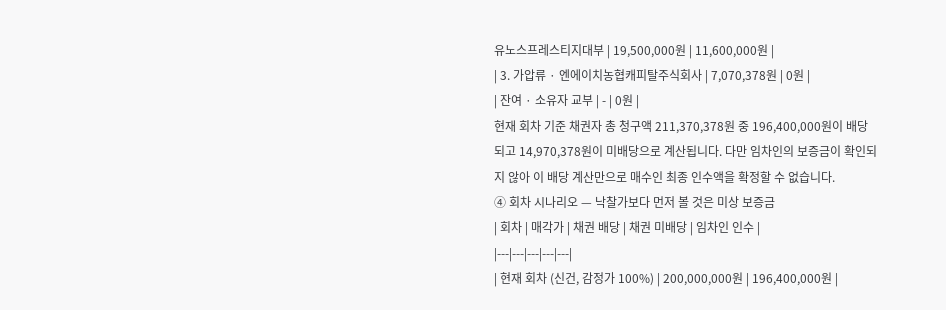유노스프레스티지대부 | 19,500,000원 | 11,600,000원 |
| 3. 가압류 · 엔에이치농협캐피탈주식회사 | 7,070,378원 | 0원 |
| 잔여 · 소유자 교부 | - | 0원 |
현재 회차 기준 채권자 총 청구액 211,370,378원 중 196,400,000원이 배당되고 14,970,378원이 미배당으로 계산됩니다. 다만 임차인의 보증금이 확인되지 않아 이 배당 계산만으로 매수인 최종 인수액을 확정할 수 없습니다.
④ 회차 시나리오 — 낙찰가보다 먼저 볼 것은 미상 보증금
| 회차 | 매각가 | 채권 배당 | 채권 미배당 | 임차인 인수 |
|---|---|---|---|---|
| 현재 회차 (신건, 감정가 100%) | 200,000,000원 | 196,400,000원 |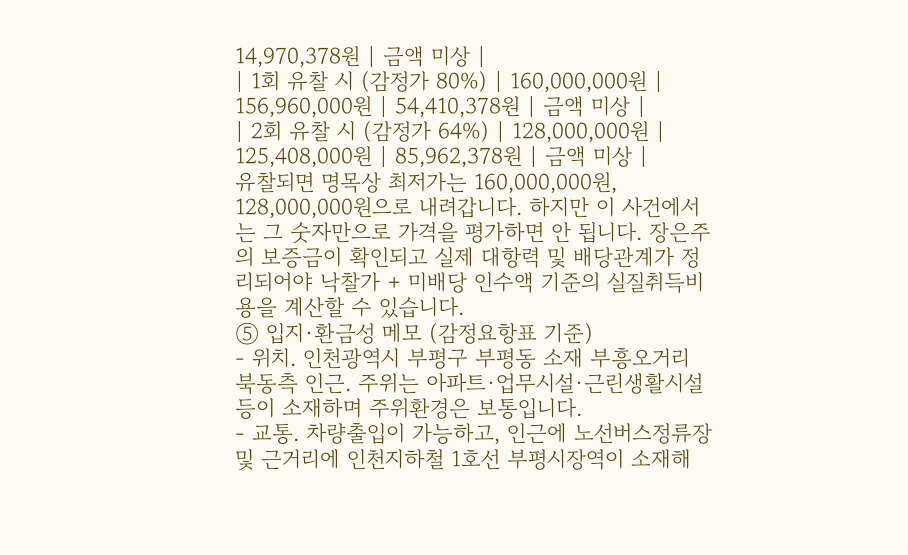14,970,378원 | 금액 미상 |
| 1회 유찰 시 (감정가 80%) | 160,000,000원 | 156,960,000원 | 54,410,378원 | 금액 미상 |
| 2회 유찰 시 (감정가 64%) | 128,000,000원 | 125,408,000원 | 85,962,378원 | 금액 미상 |
유찰되면 명목상 최저가는 160,000,000원, 128,000,000원으로 내려갑니다. 하지만 이 사건에서는 그 숫자만으로 가격을 평가하면 안 됩니다. 장은주의 보증금이 확인되고 실제 대항력 및 배당관계가 정리되어야 낙찰가 + 미배당 인수액 기준의 실질취득비용을 계산할 수 있습니다.
⑤ 입지·환금성 메모 (감정요항표 기준)
- 위치. 인천광역시 부평구 부평동 소재 부흥오거리 북동측 인근. 주위는 아파트·업무시설·근린생활시설 등이 소재하며 주위환경은 보통입니다.
- 교통. 차량출입이 가능하고, 인근에 노선버스정류장 및 근거리에 인천지하철 1호선 부평시장역이 소재해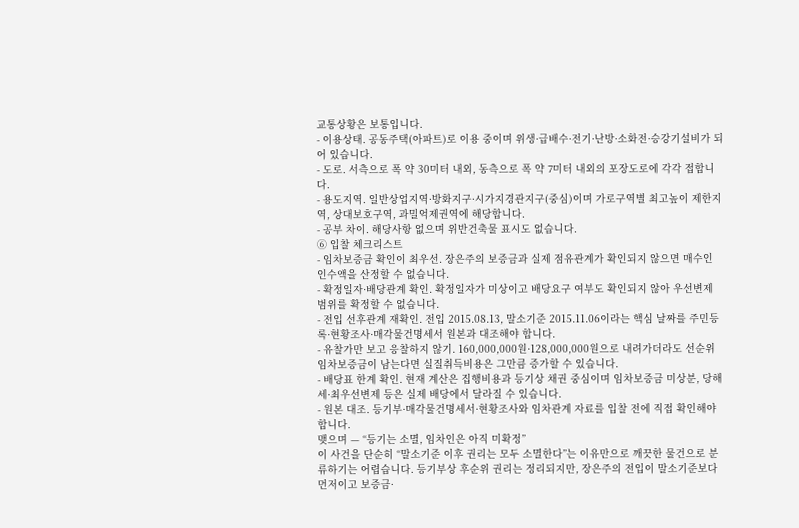교통상황은 보통입니다.
- 이용상태. 공동주택(아파트)로 이용 중이며 위생·급배수·전기·난방·소화전·승강기설비가 되어 있습니다.
- 도로. 서측으로 폭 약 30미터 내외, 동측으로 폭 약 7미터 내외의 포장도로에 각각 접합니다.
- 용도지역. 일반상업지역·방화지구·시가지경관지구(중심)이며 가로구역별 최고높이 제한지역, 상대보호구역, 과밀억제권역에 해당합니다.
- 공부 차이. 해당사항 없으며 위반건축물 표시도 없습니다.
⑥ 입찰 체크리스트
- 임차보증금 확인이 최우선. 장은주의 보증금과 실제 점유관계가 확인되지 않으면 매수인 인수액을 산정할 수 없습니다.
- 확정일자·배당관계 확인. 확정일자가 미상이고 배당요구 여부도 확인되지 않아 우선변제 범위를 확정할 수 없습니다.
- 전입 선후관계 재확인. 전입 2015.08.13, 말소기준 2015.11.06이라는 핵심 날짜를 주민등록·현황조사·매각물건명세서 원본과 대조해야 합니다.
- 유찰가만 보고 응찰하지 않기. 160,000,000원·128,000,000원으로 내려가더라도 선순위 임차보증금이 남는다면 실질취득비용은 그만큼 증가할 수 있습니다.
- 배당표 한계 확인. 현재 계산은 집행비용과 등기상 채권 중심이며 임차보증금 미상분, 당해세·최우선변제 등은 실제 배당에서 달라질 수 있습니다.
- 원본 대조. 등기부·매각물건명세서·현황조사와 임차관계 자료를 입찰 전에 직접 확인해야 합니다.
맺으며 — “등기는 소멸, 임차인은 아직 미확정”
이 사건을 단순히 “말소기준 이후 권리는 모두 소멸한다”는 이유만으로 깨끗한 물건으로 분류하기는 어렵습니다. 등기부상 후순위 권리는 정리되지만, 장은주의 전입이 말소기준보다 먼저이고 보증금·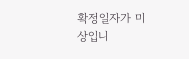확정일자가 미상입니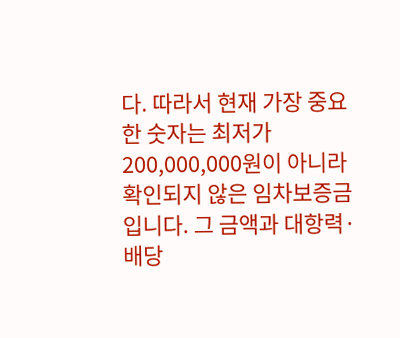다. 따라서 현재 가장 중요한 숫자는 최저가 200,000,000원이 아니라 확인되지 않은 임차보증금입니다. 그 금액과 대항력·배당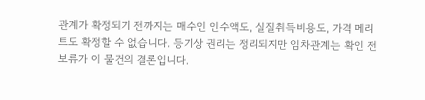관계가 확정되기 전까지는 매수인 인수액도, 실질취득비용도, 가격 메리트도 확정할 수 없습니다. 등기상 권리는 정리되지만 임차관계는 확인 전 보류가 이 물건의 결론입니다.